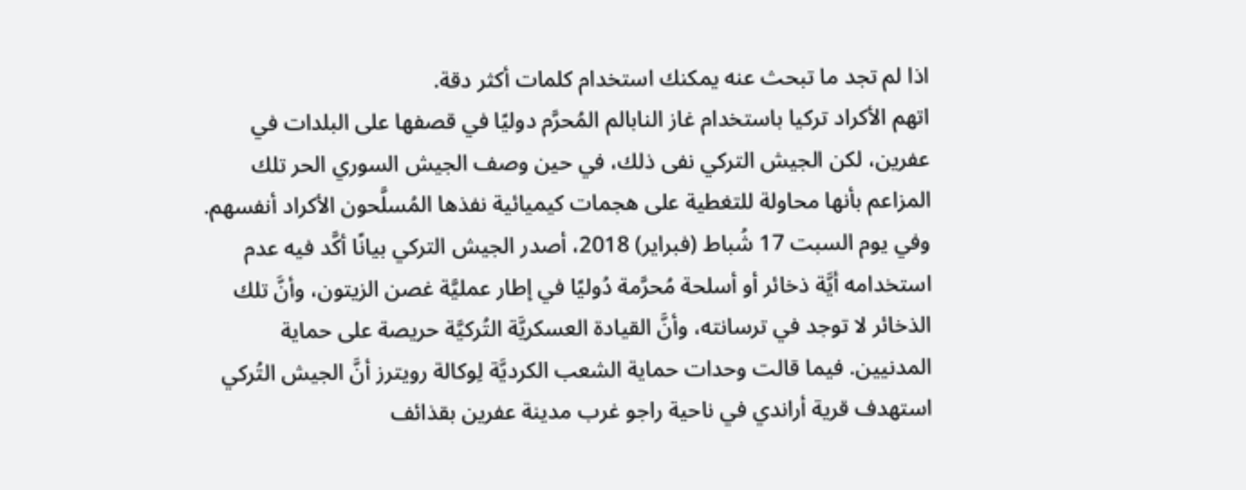اذا لم تجد ما تبحث عنه يمكنك استخدام كلمات أكثر دقة.
اتهم الأكراد تركيا باستخدام غاز النابالم المُحرَّم دوليًا في قصفها على البلدات في عفرين، لكن الجيش التركي نفى ذلك، في حين وصف الجيش السوري الحر تلك المزاعم بأنها محاولة للتغطية على هجمات كيميائية نفذها المُسلَّحون الأكراد أنفسهم. وفي يوم السبت 17 شُباط (فبراير) 2018، أصدر الجيش التركي بيانًا أكَّد فيه عدم استخدامه أيَّة ذخائر أو أسلحة مُحرَّمة دُوليًا في إطار عمليَّة غصن الزيتون، وأنَّ تلك الذخائر لا توجد في ترسانته، وأنَّ القيادة العسكريَّة التُركيَّة حريصة على حماية المدنيين. فيما قالت وحدات حماية الشعب الكرديَّة لِوكالة رويترز أنَّ الجيش التُركي استهدف قرية أراندي في ناحية راجو غرب مدينة عفرين بقذائف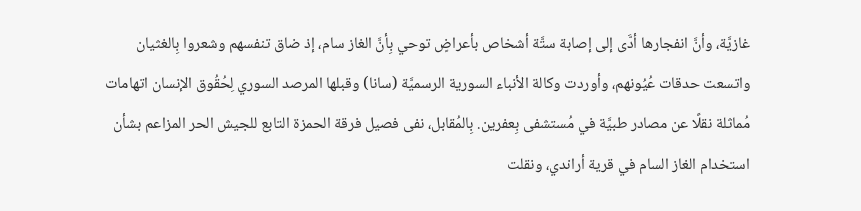غازيَّة، وأنَّ انفجارها أدَّى إلى إصابة ستَّة أشخاص بأعراضٍ توحي بِأنَّ الغاز سام، إذ ضاق تنفسهم وشعروا بِالغثيان واتسعت حدقات عُيُونهم، وأوردت وكالة الأنباء السورية الرسميَّة (سانا) وقبلها المرصد السوري لِحُقُوق الإنسان اتهامات مُماثلة نقلًا عن مصادر طبيَّة في مُستشفى بِعفرين. بِالمُقابل، نفى فصيل فرقة الحمزة التابع للجيش الحر المزاعم بشأن استخدام الغاز السام في قرية أراندي، ونقلت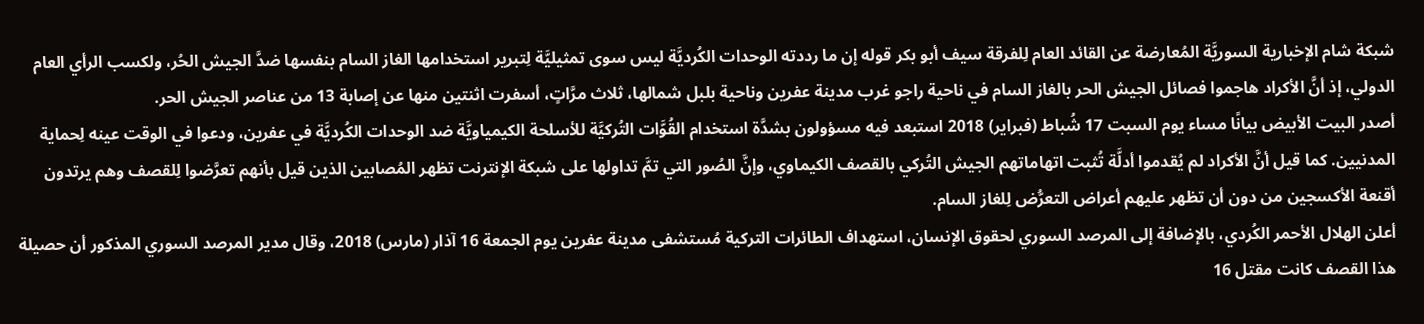شبكة شام الإخبارية السوريَّة المُعارضة عن القائد العام لِلفرقة سيف أبو بكر قوله إن ما رددته الوحدات الكُرديَّة ليس سوى تمثيليَّة لِتبرير استخدامها الغاز السام بنفسها ضدَّ الجيش الحُر، ولكسب الرأي العام الدولي، إذ أنَّ الأكراد هاجموا فصائل الجيش الحر بالغاز السام في ناحية راجو غرب مدينة عفرين وناحية بلبل شمالها، ثلاث مرَّاتٍ، أسفرت اثنتين منها عن إصابة 13 من عناصر الجيش الحر.
أصدر البيت الأبيض بيانًا مساء يوم السبت 17 شُباط (فبراير) 2018 استبعد فيه مسؤولون بشدَّة استخدام القُوَّات التُركيَّة للأسلحة الكيمياويَّة ضد الوحدات الكُرديَّة في عفرين، ودعوا في الوقت عينه لِحماية المدنيين. كما قيل أنَّ الأكراد لم يُقدموا أدلَّة تُثبت اتهاماتهم الجيش التُركي بالقصف الكيماوي، وإنَّ الصُور التي تمَّ تداولها على شبكة الإنترنت تظهر المُصابين الذين قيل بأنهم تعرَّضوا لِلقصف وهم يرتدون أقنعة الأكسجين من دون أن تظهر عليهم أعراض التعرُّض لِلغاز السام.
أعلن الهلال الأحمر الكُردي، بالإضافة إلى المرصد السوري لحقوق الإنسان، استهداف الطائرات التركية مُستشفى مدينة عفرين يوم الجمعة 16 آذار (مارس) 2018، وقال مدير المرصد السوري المذكور أن حصيلة هذا القصف كانت مقتل 16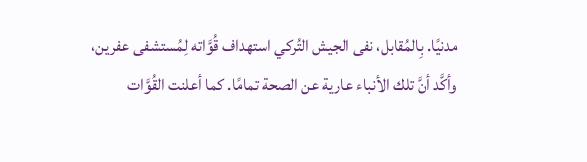مدنيًا. بِالمُقابل، نفى الجيش التُركي استهداف قُوَّاته لِمُستشفى عفرين، وأكَّد أنَّ تلك الأنباء عارية عن الصحة تمامًا. كما أعلنت القُوَّات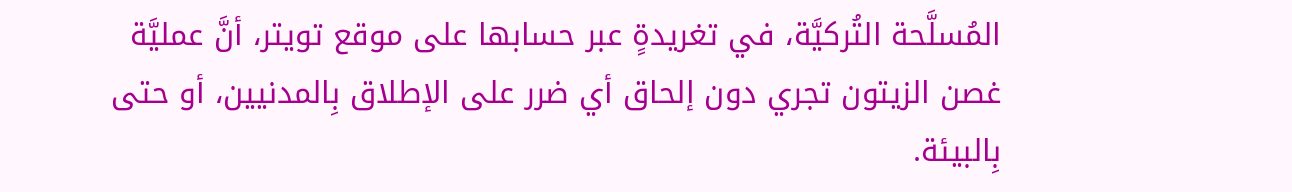المُسلَّحة التُركيَّة، في تغريدةٍ عبر حسابها على موقع تويتر، أنَّ عمليَّة غصن الزيتون تجري دون إلحاق أي ضرر على الإطلاق بِالمدنيين، أو حتى بِالبيئة.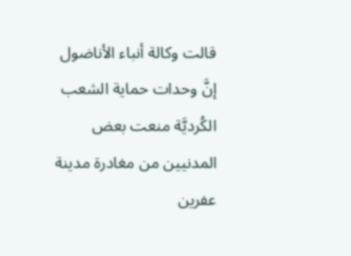قالت وكالة أنباء الأناضول إنَّ وحدات حماية الشعب الكُرديَّة منعت بعض المدنيين من مغادرة مدينة عفرين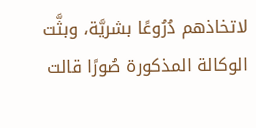لاتخاذهم دُرُوعًا بشريَّة، وبثَّت الوكالة المذكورة صُورًا قالت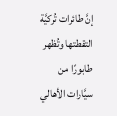إنَّ طائرات تُركيَّة التقطتها وتُظهر طابورًا من سيَّارات الأهالي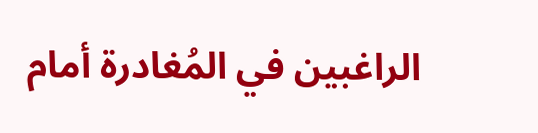الراغبين في المُغادرة أمام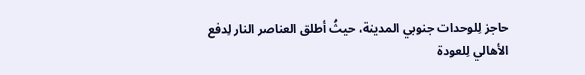حاجز لِلوحدات جنوبي المدينة، حيثُ أطلق العناصر النار لِدفع الأهالي لِلعودة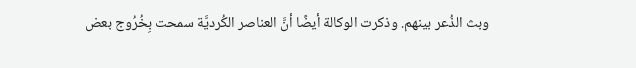وبث الذُعر بينهم. وذكرت الوكالة أيضًا أنَّ العناصر الكُرديَّة سمحت بِخُرُوج بعض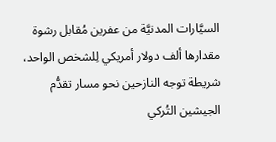السيَّارات المدنيَّة من عفرين مُقابل رشوة مقدارها ألف دولار أمريكي لِلشخص الواحد، شريطة توجه النازحين نحو مسار تقدُّم الجيشين التُركي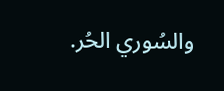والسُوري الحُر.